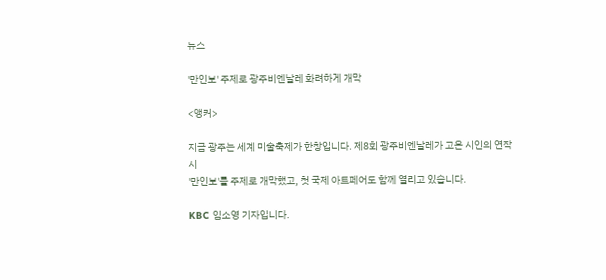뉴스

'만인보' 주제로 광주비엔날레 화려하게 개막

<앵커>

지금 광주는 세계 미술축제가 한창입니다. 제8회 광주비엔날레가 고은 시인의 연작 시
'만인보'를 주제로 개막했고, 첫 국제 아트페어도 함께 열리고 있습니다.

KBC 임소영 기자입니다.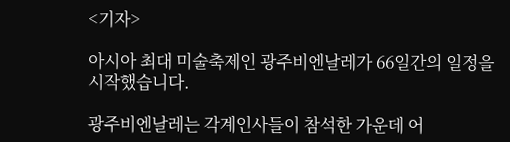<기자>

아시아 최대 미술축제인 광주비엔날레가 66일간의 일정을 시작했습니다.

광주비엔날레는 각계인사들이 참석한 가운데 어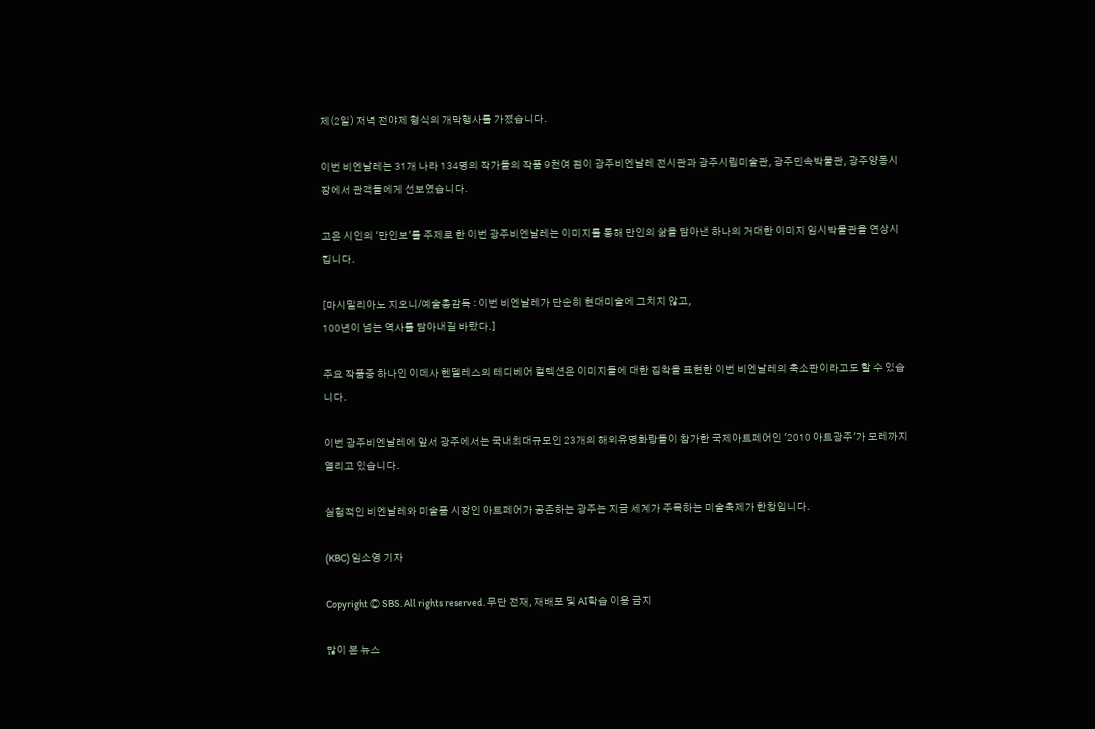제(2일) 저녁 전야제 형식의 개막행사를 가졌습니다.

이번 비엔날레는 31개 나라 134명의 작가들의 작품 9천여 점이 광주비엔날레 전시관과 광주시립미술관, 광주민속박물관, 광주양동시장에서 관객들에게 선보였습니다.

고은 시인의 '만인보'를 주제로 한 이번 광주비엔날레는 이미지를 통해 만인의 삶을 담아낸 하나의 거대한 이미지 임시박물관을 연상시킵니다.

[마시밀리아노 지오니/예술총감독 : 이번 비엔날레가 단순히 현대미술에 그치지 않고,
100년이 넘는 역사를 담아내길 바랐다.]

주요 작품중 하나인 이데사 헨델레스의 테디베어 컬렉션은 이미지들에 대한 집착을 표현한 이번 비엔날레의 축소판이라고도 할 수 있습니다.

이번 광주비엔날레에 앞서 광주에서는 국내최대규모인 23개의 해외유명화랑들이 참가한 국제아트페어인 '2010 아트광주'가 모레까지 열리고 있습니다.

실험적인 비엔날레와 미술품 시장인 아트페어가 공존하는 광주는 지금 세계가 주목하는 미술축제가 한창입니다.

(KBC) 임소영 기자

Copyright Ⓒ SBS. All rights reserved. 무단 전재, 재배포 및 AI학습 이용 금지

많이 본 뉴스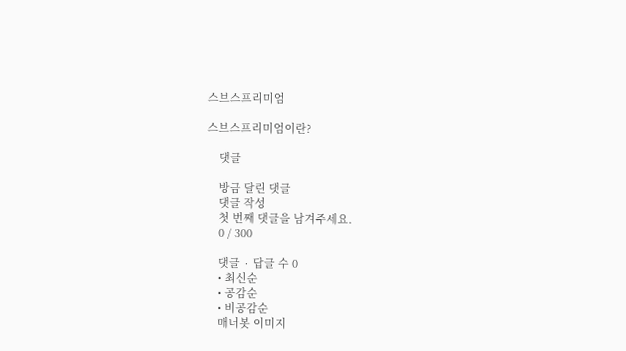스브스프리미엄

스브스프리미엄이란?

    댓글

    방금 달린 댓글
    댓글 작성
    첫 번째 댓글을 남겨주세요.
    0 / 300

    댓글 ∙ 답글 수 0
    • 최신순
    • 공감순
    • 비공감순
    매너봇 이미지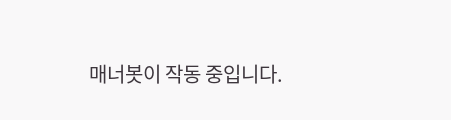매너봇이 작동 중입니다.